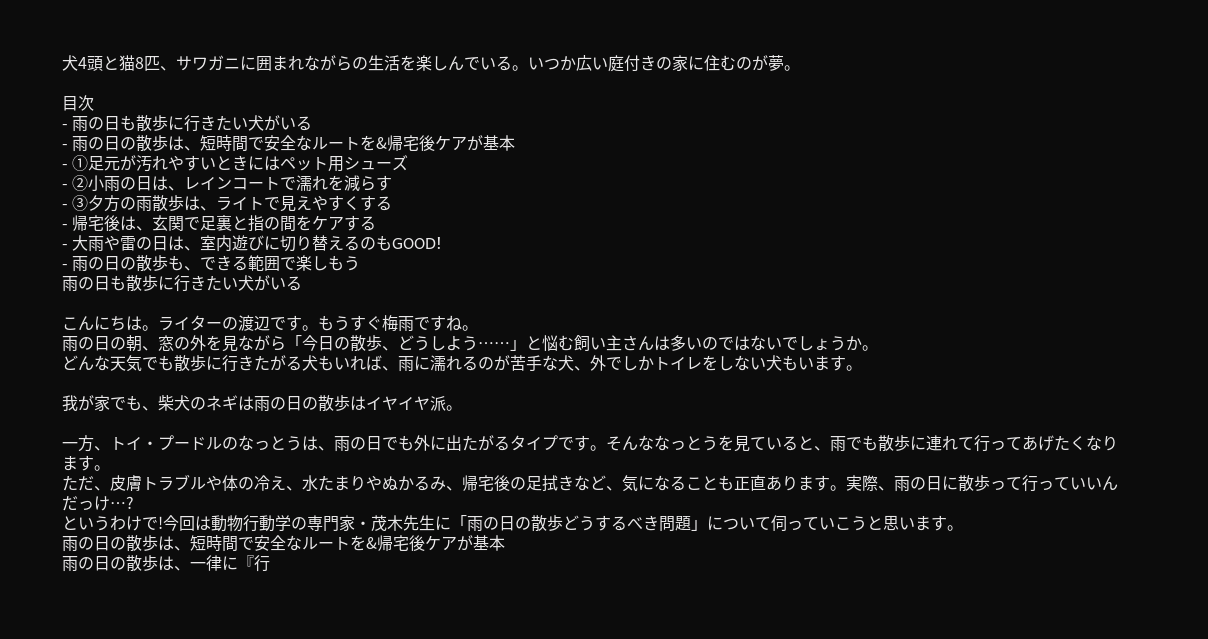犬4頭と猫8匹、サワガニに囲まれながらの生活を楽しんでいる。いつか広い庭付きの家に住むのが夢。

目次
- 雨の日も散歩に行きたい犬がいる
- 雨の日の散歩は、短時間で安全なルートを&帰宅後ケアが基本
- ①足元が汚れやすいときにはペット用シューズ
- ②小雨の日は、レインコートで濡れを減らす
- ③夕方の雨散歩は、ライトで見えやすくする
- 帰宅後は、玄関で足裏と指の間をケアする
- 大雨や雷の日は、室内遊びに切り替えるのもGOOD!
- 雨の日の散歩も、できる範囲で楽しもう
雨の日も散歩に行きたい犬がいる

こんにちは。ライターの渡辺です。もうすぐ梅雨ですね。
雨の日の朝、窓の外を見ながら「今日の散歩、どうしよう……」と悩む飼い主さんは多いのではないでしょうか。
どんな天気でも散歩に行きたがる犬もいれば、雨に濡れるのが苦手な犬、外でしかトイレをしない犬もいます。

我が家でも、柴犬のネギは雨の日の散歩はイヤイヤ派。

一方、トイ・プードルのなっとうは、雨の日でも外に出たがるタイプです。そんななっとうを見ていると、雨でも散歩に連れて行ってあげたくなります。
ただ、皮膚トラブルや体の冷え、水たまりやぬかるみ、帰宅後の足拭きなど、気になることも正直あります。実際、雨の日に散歩って行っていいんだっけ…?
というわけで!今回は動物行動学の専門家・茂木先生に「雨の日の散歩どうするべき問題」について伺っていこうと思います。
雨の日の散歩は、短時間で安全なルートを&帰宅後ケアが基本
雨の日の散歩は、一律に『行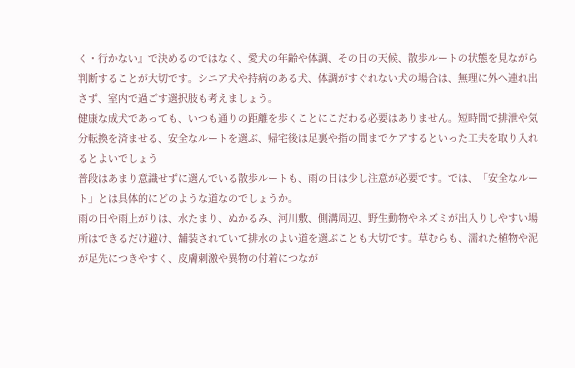く・行かない』で決めるのではなく、愛犬の年齢や体調、その日の天候、散歩ルートの状態を見ながら判断することが大切です。シニア犬や持病のある犬、体調がすぐれない犬の場合は、無理に外へ連れ出さず、室内で過ごす選択肢も考えましょう。
健康な成犬であっても、いつも通りの距離を歩くことにこだわる必要はありません。短時間で排泄や気分転換を済ませる、安全なルートを選ぶ、帰宅後は足裏や指の間までケアするといった工夫を取り入れるとよいでしょう
普段はあまり意識せずに選んでいる散歩ルートも、雨の日は少し注意が必要です。では、「安全なルート」とは具体的にどのような道なのでしょうか。
雨の日や雨上がりは、水たまり、ぬかるみ、河川敷、側溝周辺、野生動物やネズミが出入りしやすい場所はできるだけ避け、舗装されていて排水のよい道を選ぶことも大切です。草むらも、濡れた植物や泥が足先につきやすく、皮膚刺激や異物の付着につなが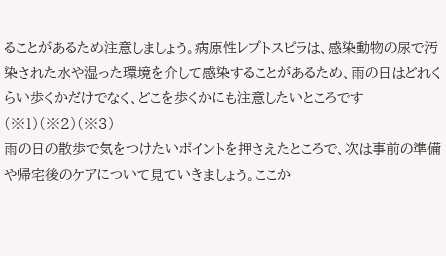ることがあるため注意しましょう。病原性レプトスピラは、感染動物の尿で汚染された水や湿った環境を介して感染することがあるため、雨の日はどれくらい歩くかだけでなく、どこを歩くかにも注意したいところです(※1)(※2)(※3)
雨の日の散歩で気をつけたいポイントを押さえたところで、次は事前の準備や帰宅後のケアについて見ていきましょう。ここか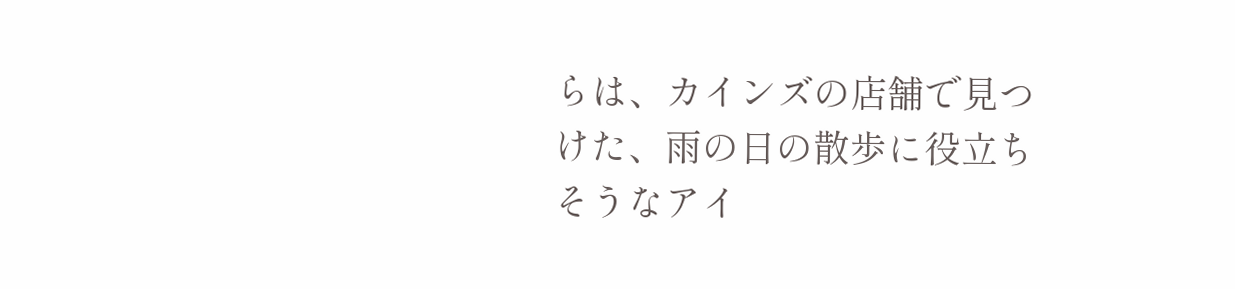らは、カインズの店舗で見つけた、雨の日の散歩に役立ちそうなアイ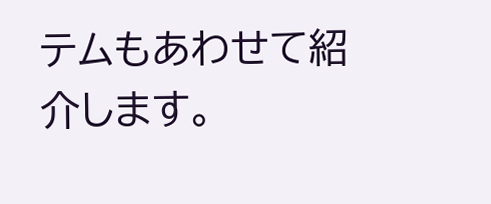テムもあわせて紹介します。